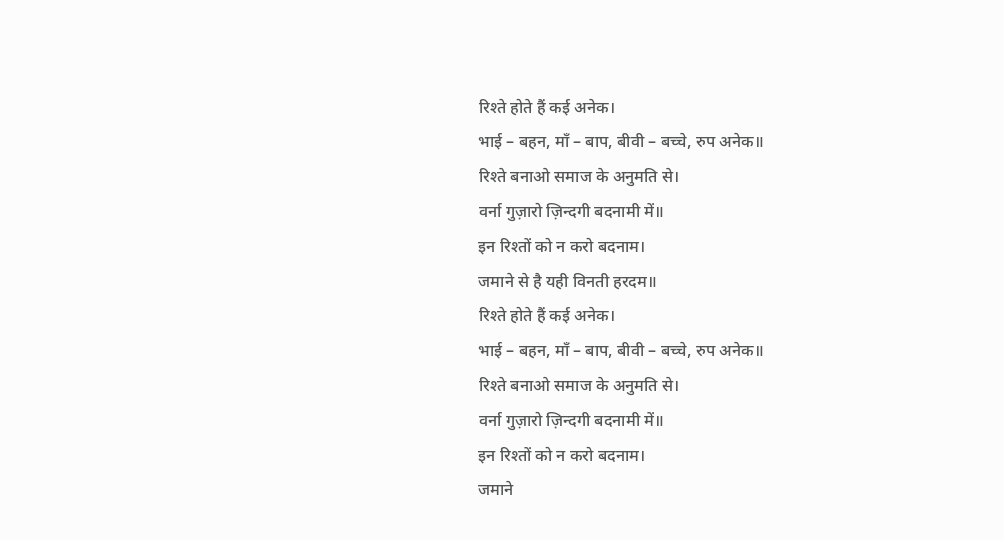रिश्ते होते हैं कई अनेक।
भाई – बहन, माँ – बाप, बीवी – बच्चे, रुप अनेक॥
रिश्ते बनाओ समाज के अनुमति से।
वर्ना गुज़ारो ज़िन्दगी बदनामी में॥
इन रिश्तों को न करो बदनाम।
जमाने से है यही विनती हरदम॥
रिश्ते होते हैं कई अनेक।
भाई – बहन, माँ – बाप, बीवी – बच्चे, रुप अनेक॥
रिश्ते बनाओ समाज के अनुमति से।
वर्ना गुज़ारो ज़िन्दगी बदनामी में॥
इन रिश्तों को न करो बदनाम।
जमाने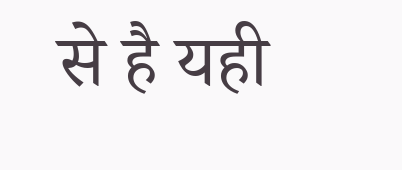से है यही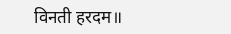विनती हरदम॥